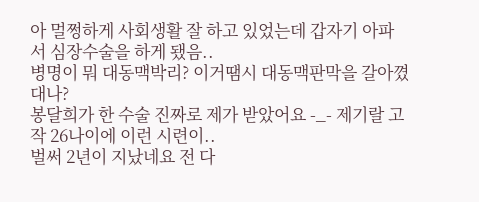아 멀쩡하게 사회생활 잘 하고 있었는데 갑자기 아파서 심장수술을 하게 됐음..
병명이 뭐 대동맥박리? 이거땜시 대동맥판막을 갈아꼈대나?
봉달희가 한 수술 진짜로 제가 받았어요 -_- 제기랄 고작 26나이에 이런 시련이..
벌써 2년이 지났네요 전 다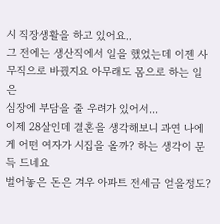시 직장생활을 하고 있어요..
그 전에는 생산직에서 일을 했었는데 이젠 사무직으로 바꿨지요 아무래도 몸으로 하는 일은
심장에 부담을 줄 우려가 있어서...
이제 28살인데 결혼을 생각해보니 과연 나에게 어떤 여자가 시집을 올까? 하는 생각이 문득 드네요
벌어놓은 돈은 겨우 아파트 전세금 얻을정도?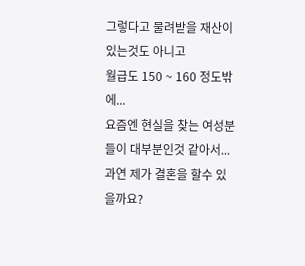그렇다고 물려받을 재산이 있는것도 아니고
월급도 150 ~ 160 정도밖에...
요즘엔 현실을 찾는 여성분들이 대부분인것 같아서... 과연 제가 결혼을 할수 있을까요?